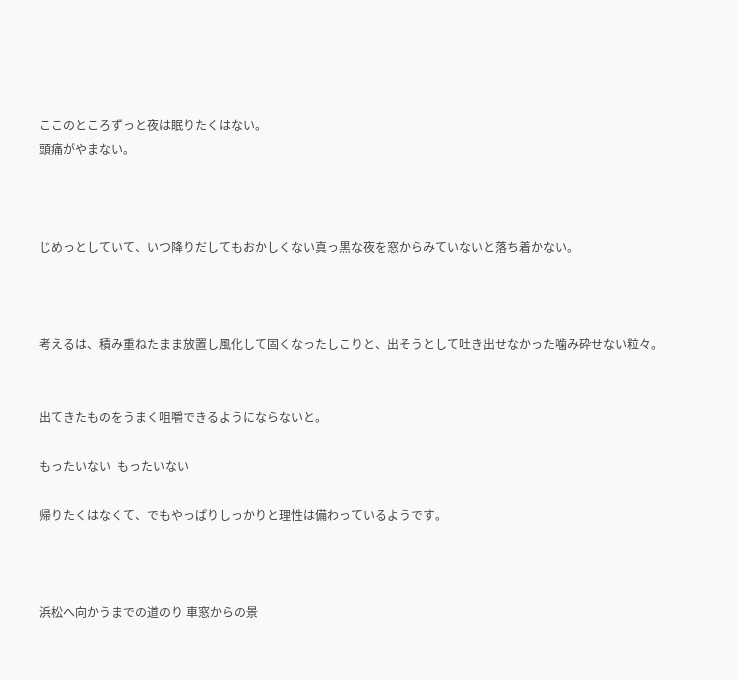ここのところずっと夜は眠りたくはない。
頭痛がやまない。



じめっとしていて、いつ降りだしてもおかしくない真っ黒な夜を窓からみていないと落ち着かない。



考えるは、積み重ねたまま放置し風化して固くなったしこりと、出そうとして吐き出せなかった噛み砕せない粒々。


出てきたものをうまく咀嚼できるようにならないと。

もったいない  もったいない

帰りたくはなくて、でもやっぱりしっかりと理性は備わっているようです。



浜松へ向かうまでの道のり 車窓からの景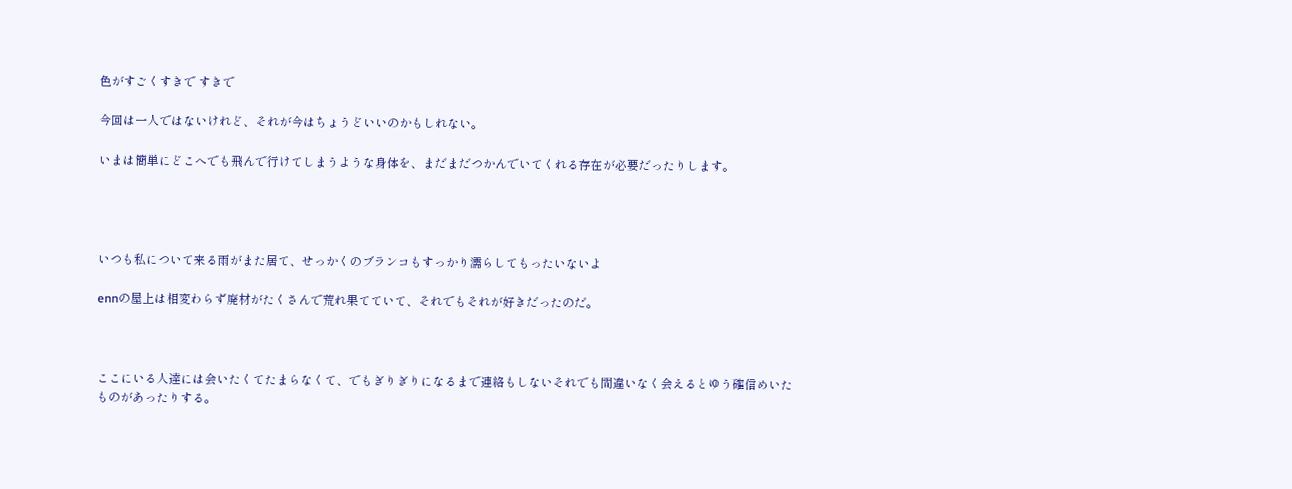色がすごくすきで すきで

今回は一人ではないけれど、それが今はちょうどいいのかもしれない。

いまは簡単にどこへでも飛んで行けてしまうような身体を、まだまだつかんでいてくれる存在が必要だったりします。




いつも私について来る雨がまた居て、せっかくのブランコもすっかり濡らしてもったいないよ

ennの屋上は相変わらず廃材がたくさんで荒れ果てていて、それでもそれが好きだったのだ。



ここにいる人達には会いたくてたまらなくて、でもぎりぎりになるまで連絡もしないそれでも間違いなく会えるとゆう確信めいたものがあったりする。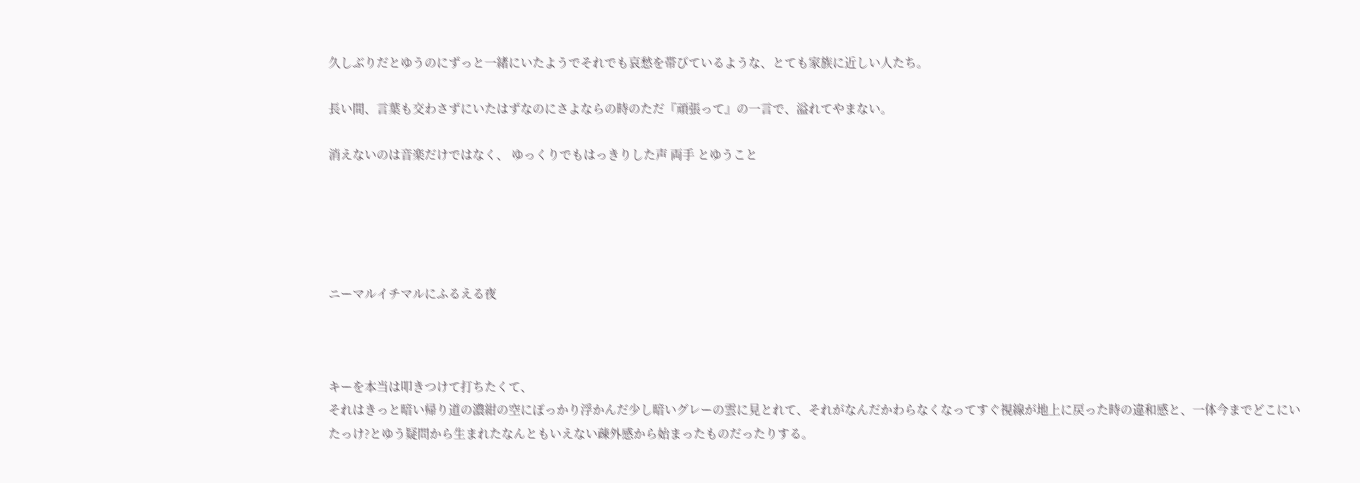久しぶりだとゆうのにずっと一緒にいたようでそれでも哀愁を帯びているような、とても家族に近しい人たち。

長い間、言葉も交わさずにいたはずなのにさよならの時のただ『頑張って』の一言で、溢れてやまない。

消えないのは音楽だけではなく、 ゆっくりでもはっきりした声 両手 とゆうこと





ニーマルイチマルにふるえる夜



キーを本当は叩きつけて打ちたくて、
それはきっと暗い帰り道の濃紺の空にぽっかり浮かんだ少し暗いグレーの雲に見とれて、それがなんだかわらなくなってすぐ視線が地上に戻った時の違和感と、一体今までどこにいたっけ?とゆう疑問から生まれたなんともいえない疎外感から始まったものだったりする。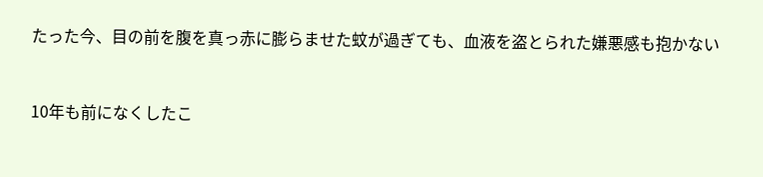たった今、目の前を腹を真っ赤に膨らませた蚊が過ぎても、血液を盗とられた嫌悪感も抱かない


10年も前になくしたこ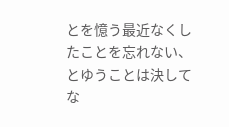とを憶う最近なくしたことを忘れない、とゆうことは決してな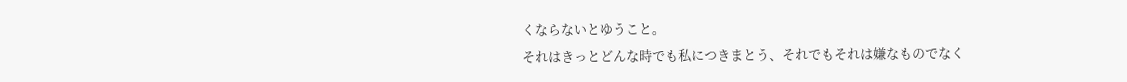くならないとゆうこと。
それはきっとどんな時でも私につきまとう、それでもそれは嫌なものでなく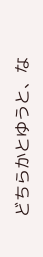どちらかとゆうと、な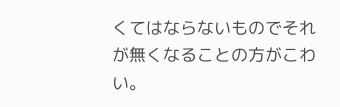くてはならないものでそれが無くなることの方がこわい。